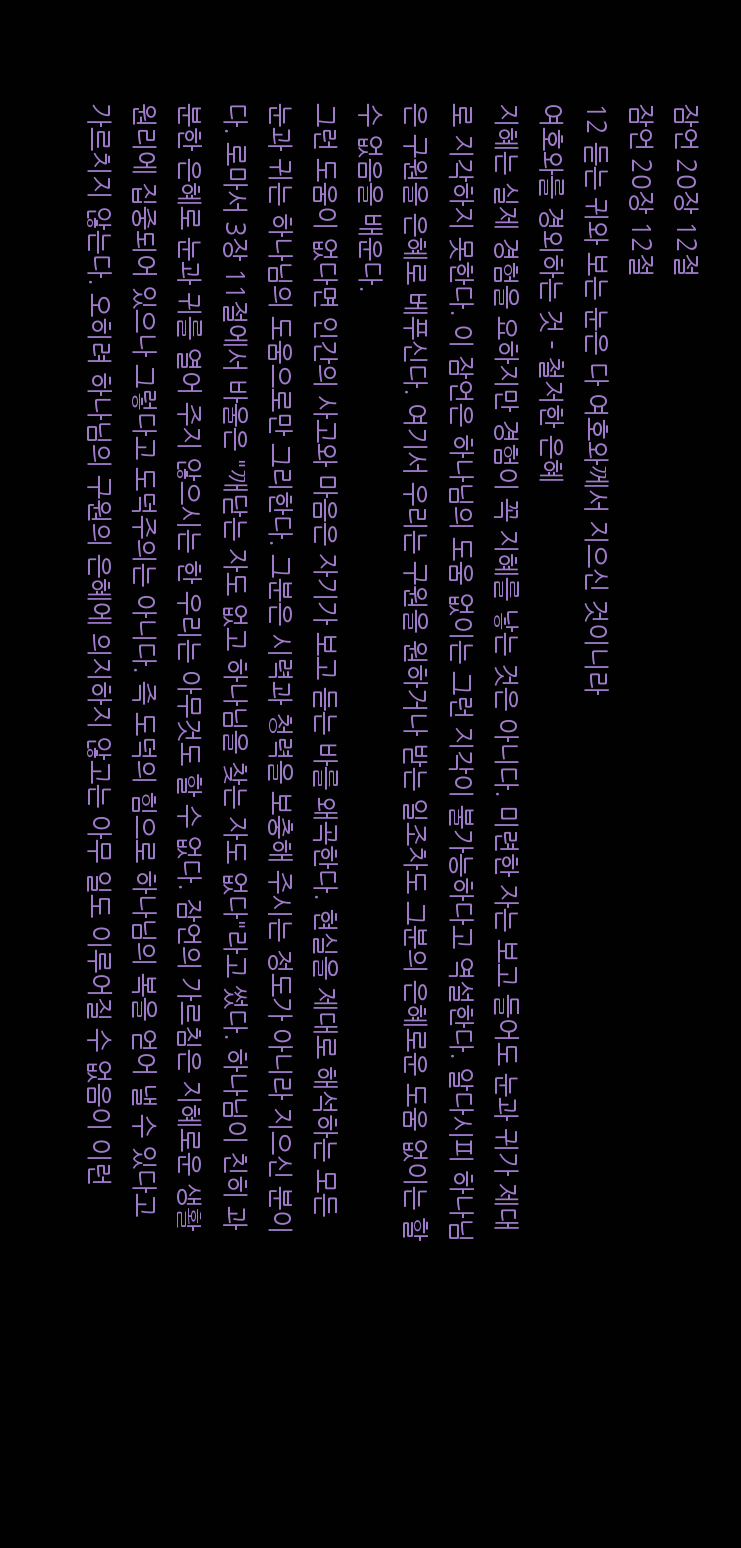잠언 20장 12절
잠언 20장 12절
12 듣는 귀와 보는 눈은 다 여호와께서 지으신 것이니라
여호와를 경외하는 것 - 철저한 은혜
지혜는 실제 경험을 요하지만 경험이 꼭 지혜를 낳는 것은 아니다. 미련한 자는 보고 들어도 눈과 귀가 제대로 지각하지 못한다. 이 잠언은 하나님의 도움 없이는 그런 지각이 불가능하다고 역설한다. 알다시피 하나님은 구원을 은혜로 베푸신다. 여기서 우리는 구원을 원하거나 받는 일조차도 그분의 은혜로운 도움 없이는 할 수 없음을 배운다.
그런 도움이 없다면 인간의 사고와 마음은 자기가 보고 듣는 바를 왜곡한다. 현실을 제대로 해석하는 모든 눈과 귀는 하나님의 도움으로만 그리한다. 그분은 시력과 청력을 보충해 주시는 정도가 아니라 지으신 분이다. 로마서 3장 11절에서 바울은 "깨닫는 자도 없고 하나님을 찾는 자도 없다"라고 썼다. 하나님이 친히 과분한 은혜로 눈과 귀를 열어 주지 않으시는 한 우리는 아무것도 할 수 없다. 잠언의 가르침은 지혜로운 생활 원리에 집중되어 있으나 그렇다고 도덕주의는 아니다. 즉 도덕의 힘으로 하나님의 복을 얻어 낼 수 있다고 가르치지 않는다. 오히려 하나님의 구원의 은혜에 의지하지 않고는 아무 일도 이루어질 수 없음이 이런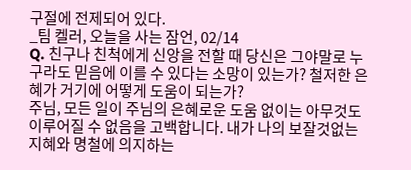구절에 전제되어 있다.
_팀 켈러, 오늘을 사는 잠언, 02/14
Q. 친구나 친척에게 신앙을 전할 때 당신은 그야말로 누구라도 믿음에 이를 수 있다는 소망이 있는가? 철저한 은혜가 거기에 어떻게 도움이 되는가?
주님, 모든 일이 주님의 은혜로운 도움 없이는 아무것도 이루어질 수 없음을 고백합니다. 내가 나의 보잘것없는 지혜와 명철에 의지하는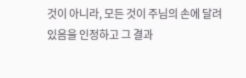것이 아니라, 모든 것이 주님의 손에 달려있음을 인정하고 그 결과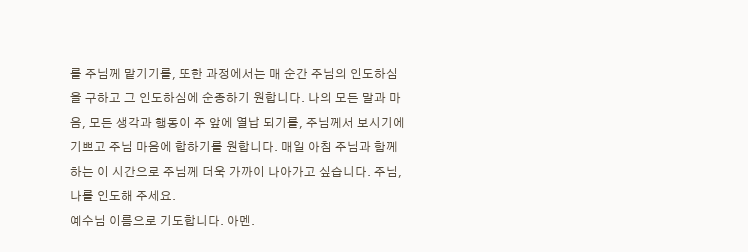를 주님께 맡기기를, 또한 과정에서는 매 순간 주님의 인도하심을 구하고 그 인도하심에 순종하기 원합니다. 나의 모든 말과 마음, 모든 생각과 행동이 주 앞에 열납 되기를, 주님께서 보시기에 기쁘고 주님 마음에 합하기를 원합니다. 매일 아침 주님과 함께하는 이 시간으로 주님께 더욱 가까이 나아가고 싶습니다. 주님, 나를 인도해 주세요.
예수님 이름으로 기도합니다. 아멘.